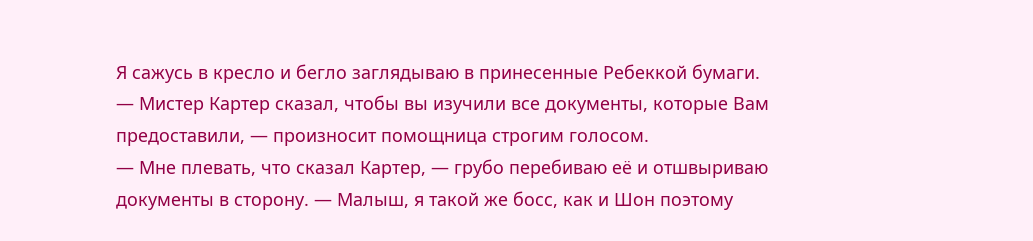Я сажусь в кресло и бегло заглядываю в принесенные Ребеккой бумаги.
— Мистер Картер сказал, чтобы вы изучили все документы, которые Вам предоставили, — произносит помощница строгим голосом.
— Мне плевать, что сказал Картер, — грубо перебиваю её и отшвыриваю документы в сторону. — Малыш, я такой же босс, как и Шон поэтому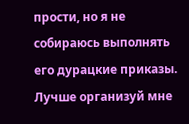прости, но я не собираюсь выполнять его дурацкие приказы. Лучше организуй мне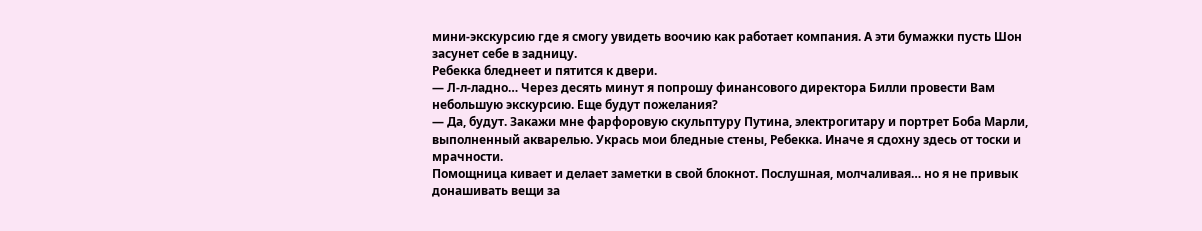мини-экскурсию где я смогу увидеть воочию как работает компания. А эти бумажки пусть Шон засунет себе в задницу.
Ребекка бледнеет и пятится к двери.
— Л-л-ладно… Через десять минут я попрошу финансового директора Билли провести Вам небольшую экскурсию. Еще будут пожелания?
— Да, будут. Закажи мне фарфоровую скульптуру Путина, электрогитару и портрет Боба Марли, выполненный акварелью. Укрась мои бледные стены, Ребекка. Иначе я сдохну здесь от тоски и мрачности.
Помощница кивает и делает заметки в свой блокнот. Послушная, молчаливая… но я не привык донашивать вещи за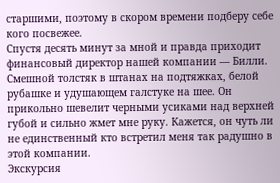старшими, поэтому в скором времени подберу себе кого посвежее.
Спустя десять минут за мной и правда приходит финансовый директор нашей компании — Билли. Смешной толстяк в штанах на подтяжках, белой рубашке и удушающем галстуке на шее. Он прикольно шевелит черными усиками над верхней губой и сильно жмет мне руку. Кажется, он чуть ли не единственный кто встретил меня так радушно в этой компании.
Экскурсия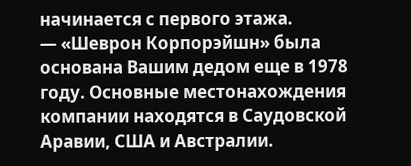начинается с первого этажа.
— «Шеврон Корпорэйшн» была основана Вашим дедом еще в 1978 году. Основные местонахождения компании находятся в Саудовской Аравии, США и Австралии.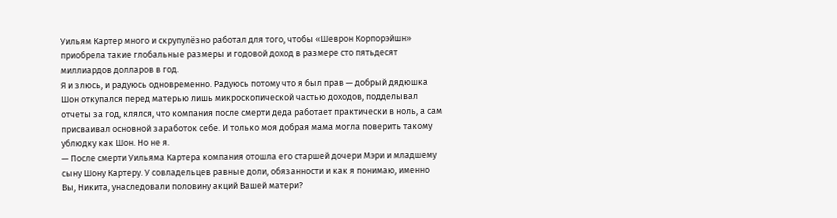Уильям Картер много и скрупулёзно работал для того, чтобы «Шеврон Корпорэйшн» приобрела такие глобальные размеры и годовой доход в размере сто пятьдесят миллиардов долларов в год.
Я и злюсь, и радуюсь одновременно. Радуюсь потому что я был прав — добрый дядюшка Шон откупался перед матерью лишь микроскопической частью доходов, подделывал отчеты за год, клялся, что компания после смерти деда работает практически в ноль, а сам присваивал основной заработок себе. И только моя добрая мама могла поверить такому ублюдку как Шон. Но не я.
— После смерти Уильяма Картера компания отошла его старшей дочери Мэри и младшему сыну Шону Картеру. У совладельцев равные доли, обязанности и как я понимаю, именно Вы, Никита, унаследовали половину акций Вашей матери?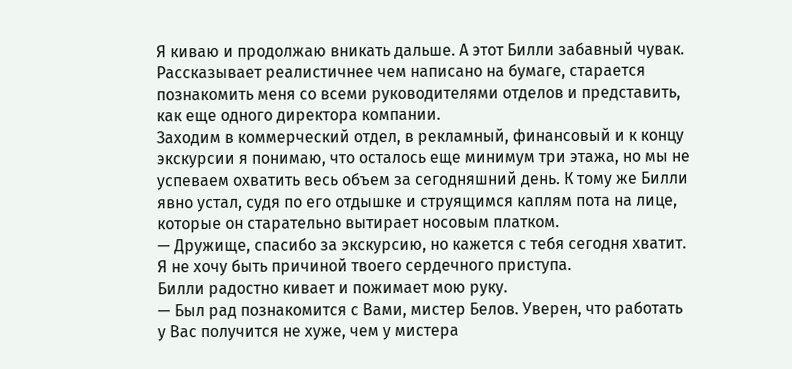Я киваю и продолжаю вникать дальше. А этот Билли забавный чувак. Рассказывает реалистичнее чем написано на бумаге, старается познакомить меня со всеми руководителями отделов и представить, как еще одного директора компании.
Заходим в коммерческий отдел, в рекламный, финансовый и к концу экскурсии я понимаю, что осталось еще минимум три этажа, но мы не успеваем охватить весь объем за сегодняшний день. К тому же Билли явно устал, судя по его отдышке и струящимся каплям пота на лице, которые он старательно вытирает носовым платком.
— Дружище, спасибо за экскурсию, но кажется с тебя сегодня хватит. Я не хочу быть причиной твоего сердечного приступа.
Билли радостно кивает и пожимает мою руку.
— Был рад познакомится с Вами, мистер Белов. Уверен, что работать у Вас получится не хуже, чем у мистера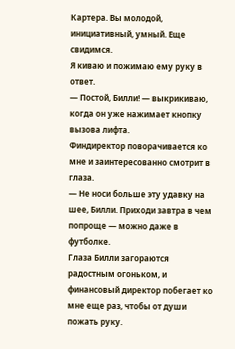Картера. Вы молодой, инициативный, умный. Еще свидимся.
Я киваю и пожимаю ему руку в ответ.
— Постой, Билли! — выкрикиваю, когда он уже нажимает кнопку вызова лифта.
Финдиректор поворачивается ко мне и заинтересованно смотрит в глаза.
— Не носи больше эту удавку на шее, Билли. Приходи завтра в чем попроще — можно даже в футболке.
Глаза Билли загораются радостным огоньком, и финансовый директор побегает ко мне еще раз, чтобы от души пожать руку.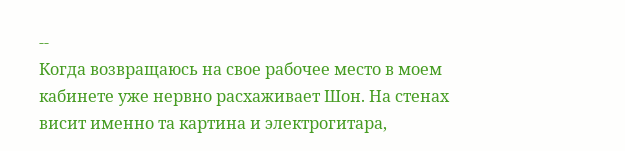--
Когда возвращаюсь на свое рабочее место в моем кабинете уже нервно расхаживает Шон. На стенах висит именно та картина и электрогитара,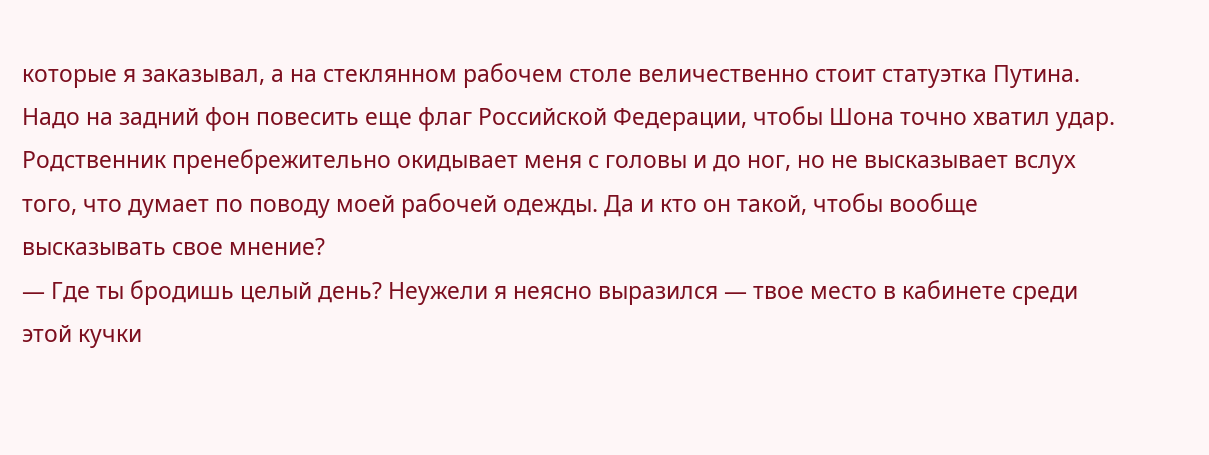которые я заказывал, а на стеклянном рабочем столе величественно стоит статуэтка Путина. Надо на задний фон повесить еще флаг Российской Федерации, чтобы Шона точно хватил удар.
Родственник пренебрежительно окидывает меня с головы и до ног, но не высказывает вслух того, что думает по поводу моей рабочей одежды. Да и кто он такой, чтобы вообще высказывать свое мнение?
— Где ты бродишь целый день? Неужели я неясно выразился — твое место в кабинете среди этой кучки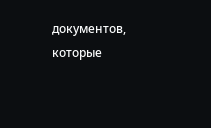документов, которые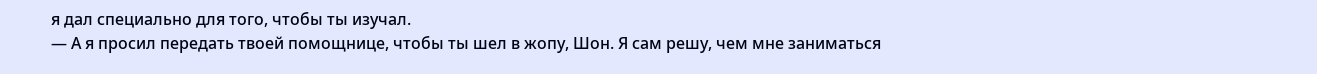я дал специально для того, чтобы ты изучал.
— А я просил передать твоей помощнице, чтобы ты шел в жопу, Шон. Я сам решу, чем мне заниматься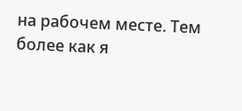на рабочем месте. Тем более как я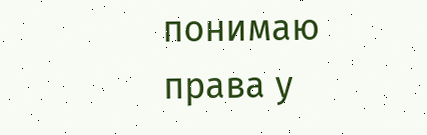понимаю права у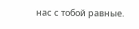нас с тобой равные.